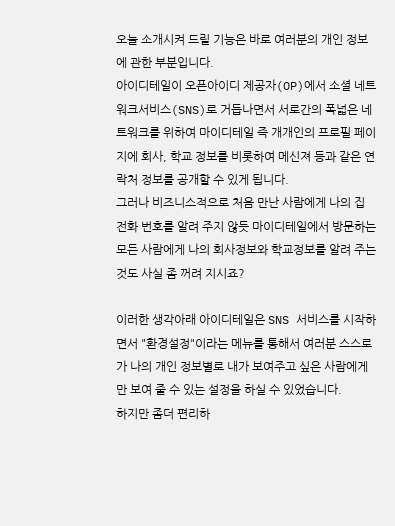오늘 소개시켜 드릴 기능은 바로 여러분의 개인 정보에 관한 부분입니다.
아이디테일이 오픈아이디 제공자(OP)에서 소셜 네트워크서비스(SNS)로 거듭나면서 서로간의 폭넓은 네트워크를 위하여 마이디테일 즉 개개인의 프로필 페이지에 회사, 학교 정보를 비롯하여 메신져 등과 같은 연락처 정보를 공개할 수 있게 됩니다.
그러나 비즈니스적으로 처음 만난 사람에게 나의 집 전화 번호를 알려 주지 않듯 마이디테일에서 방문하는 모든 사람에게 나의 회사정보와 학교정보를 알려 주는 것도 사실 좀 꺼려 지시죠?

이러한 생각아래 아이디테일은 SNS 서비스를 시작하면서 "환경설정"이라는 메뉴를 통해서 여러분 스스로가 나의 개인 정보별로 내가 보여주고 싶은 사람에게만 보여 줄 수 있는 설정을 하실 수 있었습니다.
하지만 좀더 편리하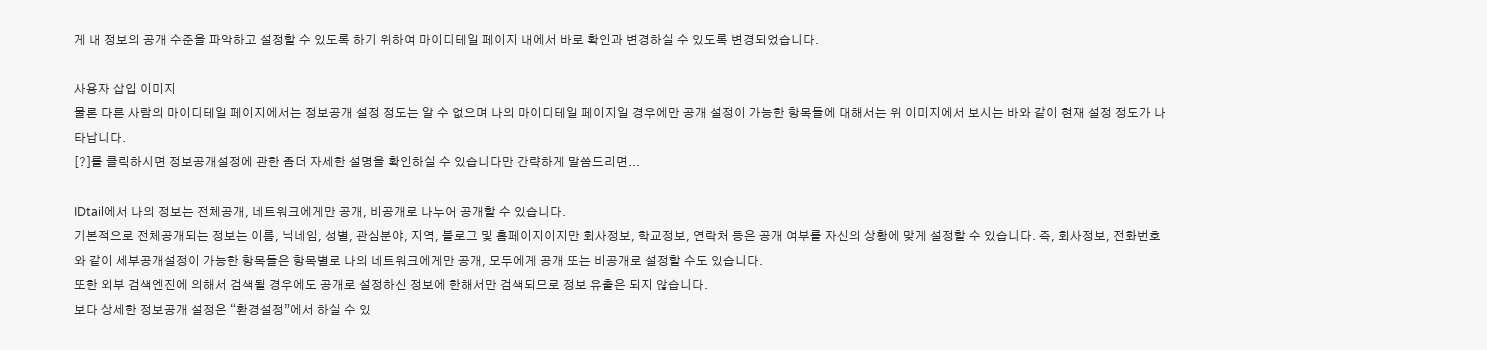게 내 정보의 공개 수준을 파악하고 설정할 수 있도록 하기 위하여 마이디테일 페이지 내에서 바로 확인과 변경하실 수 있도록 변경되었습니다.

사용자 삽입 이미지
물론 다른 사람의 마이디테일 페이지에서는 정보공개 설정 정도는 알 수 없으며 나의 마이디테일 페이지일 경우에만 공개 설정이 가능한 항목들에 대해서는 위 이미지에서 보시는 바와 같이 현재 설정 정도가 나타납니다.
[?]를 클릭하시면 정보공개설정에 관한 좀더 자세한 설명을 확인하실 수 있습니다만 간략하게 말씀드리면...

IDtail에서 나의 정보는 전체공개, 네트워크에게만 공개, 비공개로 나누어 공개할 수 있습니다.
기본적으로 전체공개되는 정보는 이름, 닉네임, 성별, 관심분야, 지역, 블로그 및 홈페이지이지만 회사정보, 학교정보, 연락처 등은 공개 여부를 자신의 상황에 맞게 설정할 수 있습니다. 즉, 회사정보, 전화번호와 같이 세부공개설정이 가능한 항목들은 항목별로 나의 네트워크에게만 공개, 모두에게 공개 또는 비공개로 설정할 수도 있습니다.
또한 외부 검색엔진에 의해서 검색될 경우에도 공개로 설정하신 정보에 한해서만 검색되므로 정보 유출은 되지 않습니다.
보다 상세한 정보공개 설정은 “환경설정”에서 하실 수 있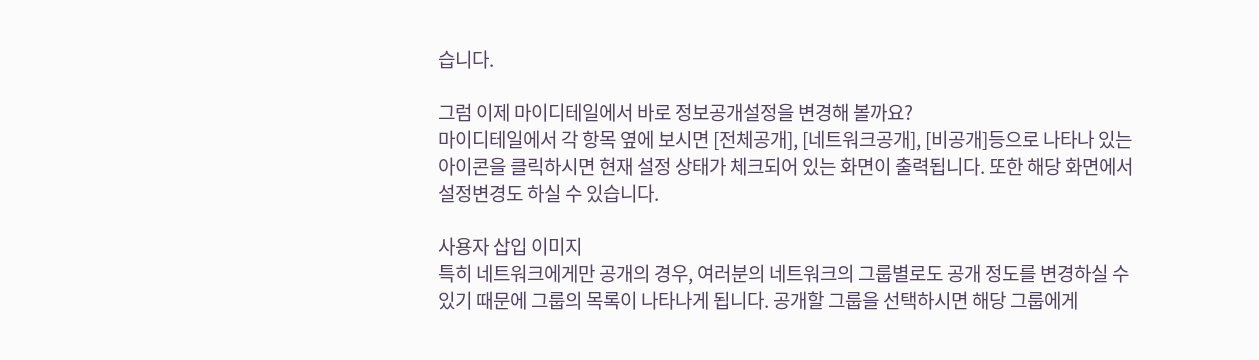습니다.

그럼 이제 마이디테일에서 바로 정보공개설정을 변경해 볼까요?
마이디테일에서 각 항목 옆에 보시면 [전체공개], [네트워크공개], [비공개]등으로 나타나 있는 아이콘을 클릭하시면 현재 설정 상태가 체크되어 있는 화면이 출력됩니다. 또한 해당 화면에서 설정변경도 하실 수 있습니다.

사용자 삽입 이미지
특히 네트워크에게만 공개의 경우, 여러분의 네트워크의 그룹별로도 공개 정도를 변경하실 수 있기 때문에 그룹의 목록이 나타나게 됩니다. 공개할 그룹을 선택하시면 해당 그룹에게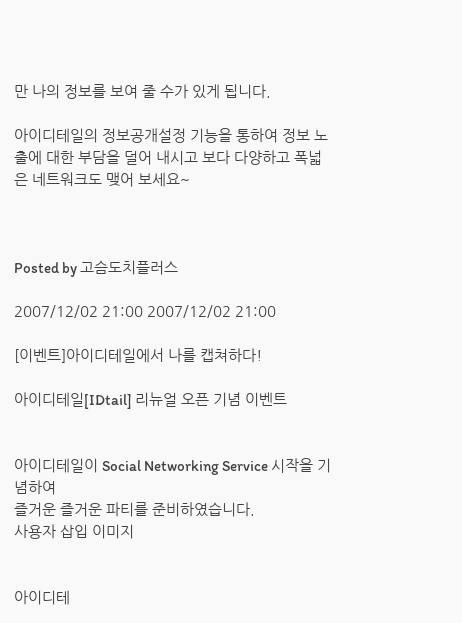만 나의 정보를 보여 줄 수가 있게 됩니다.

아이디테일의 정보공개설정 기능을 통하여 정보 노출에 대한 부담을 덜어 내시고 보다 다양하고 폭넓은 네트워크도 맺어 보세요~



Posted by 고슴도치플러스

2007/12/02 21:00 2007/12/02 21:00

[이벤트]아이디테일에서 나를 캡쳐하다!

아이디테일[IDtail] 리뉴얼 오픈 기념 이벤트


아이디테일이 Social Networking Service 시작을 기념하여
즐거운 즐거운 파티를 준비하였습니다.
사용자 삽입 이미지


아이디테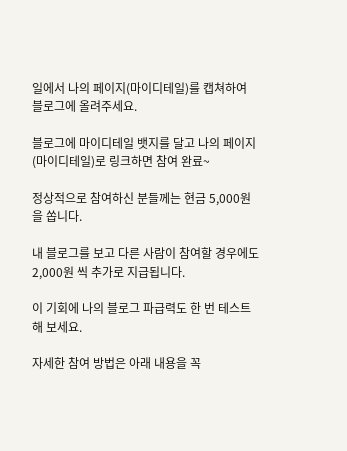일에서 나의 페이지(마이디테일)를 캡쳐하여 블로그에 올려주세요.

블로그에 마이디테일 뱃지를 달고 나의 페이지(마이디테일)로 링크하면 참여 완료~

정상적으로 참여하신 분들께는 현금 5,000원을 쏩니다.

내 블로그를 보고 다른 사람이 참여할 경우에도 2,000원 씩 추가로 지급됩니다.

이 기회에 나의 블로그 파급력도 한 번 테스트해 보세요.

자세한 참여 방법은 아래 내용을 꼭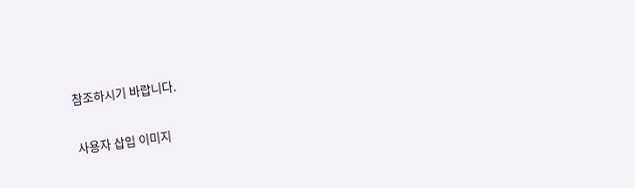참조하시기 바랍니다.

사용자 삽입 이미지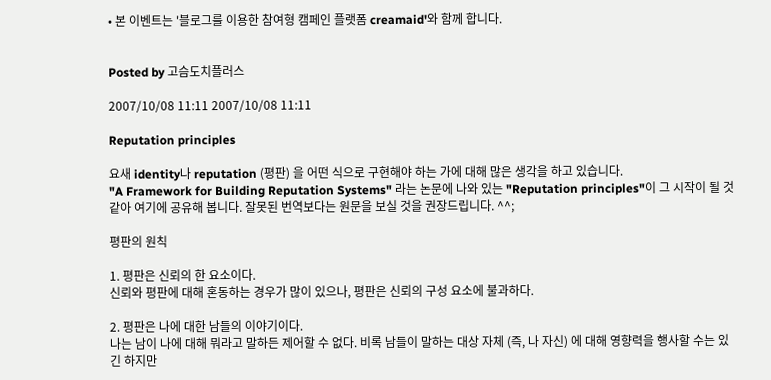• 본 이벤트는 '블로그를 이용한 참여형 캠페인 플랫폼 creamaid'와 함께 합니다.


Posted by 고슴도치플러스

2007/10/08 11:11 2007/10/08 11:11

Reputation principles

요새 identity나 reputation (평판) 을 어떤 식으로 구현해야 하는 가에 대해 많은 생각을 하고 있습니다.
"A Framework for Building Reputation Systems" 라는 논문에 나와 있는 "Reputation principles"이 그 시작이 될 것 같아 여기에 공유해 봅니다. 잘못된 번역보다는 원문을 보실 것을 권장드립니다. ^^;

평판의 원칙

1. 평판은 신뢰의 한 요소이다.
신뢰와 평판에 대해 혼동하는 경우가 많이 있으나, 평판은 신뢰의 구성 요소에 불과하다.

2. 평판은 나에 대한 남들의 이야기이다.
나는 남이 나에 대해 뭐라고 말하든 제어할 수 없다. 비록 남들이 말하는 대상 자체 (즉, 나 자신) 에 대해 영향력을 행사할 수는 있긴 하지만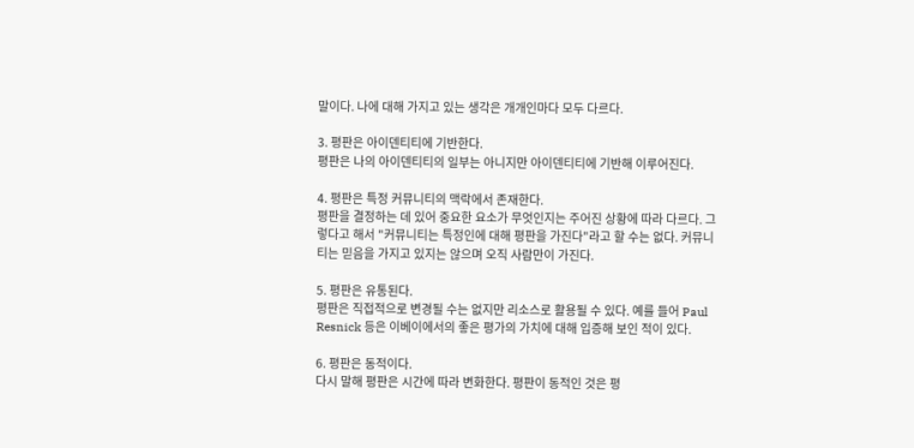말이다. 나에 대해 가지고 있는 생각은 개개인마다 모두 다르다.

3. 평판은 아이덴티티에 기반한다.
평판은 나의 아이덴티티의 일부는 아니지만 아이덴티티에 기반해 이루어진다.

4. 평판은 특정 커뮤니티의 맥락에서 존재한다.
평판을 결정하는 데 있어 중요한 요소가 무엇인지는 주어진 상황에 따라 다르다. 그렇다고 해서 "커뮤니티는 특정인에 대해 평판을 가진다"라고 할 수는 없다. 커뮤니티는 믿음을 가지고 있지는 않으며 오직 사람만이 가진다.

5. 평판은 유통된다.
평판은 직접적으로 변경될 수는 없지만 리소스로 활용될 수 있다. 예를 들어 Paul Resnick 등은 이베이에서의 좋은 평가의 가치에 대해 입증해 보인 적이 있다.

6. 평판은 동적이다.
다시 말해 평판은 시간에 따라 변화한다. 평판이 동적인 것은 평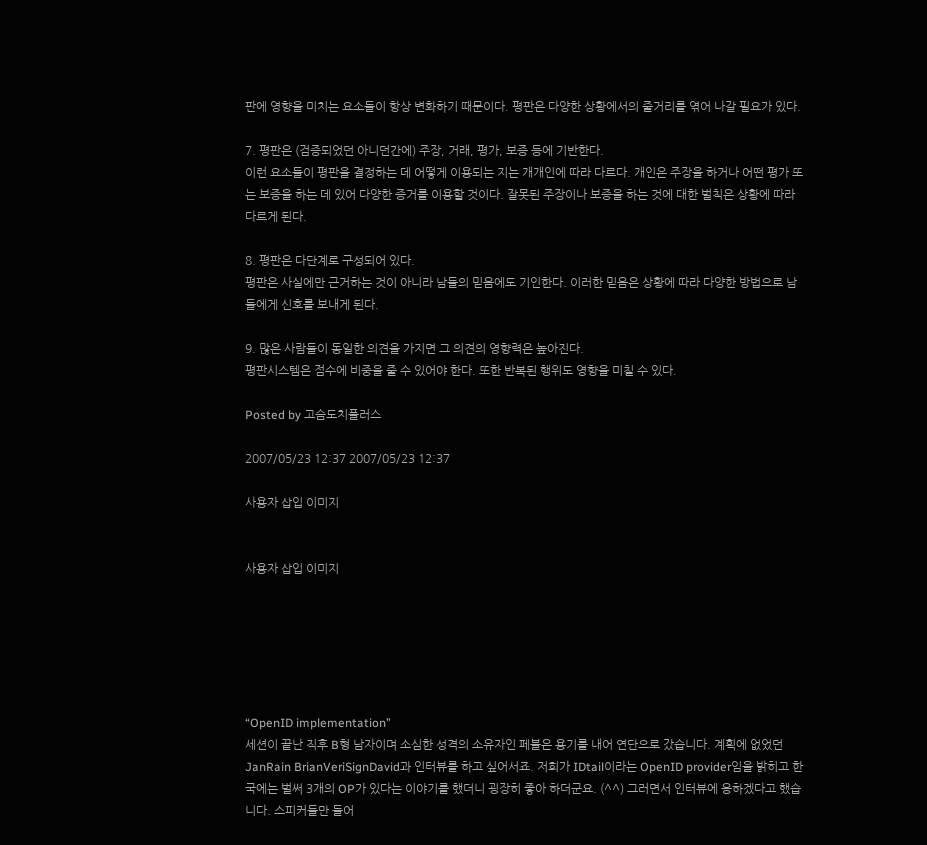판에 영향을 미치는 요소들이 항상 변화하기 때문이다. 평판은 다양한 상황에서의 줄거리를 엮어 나갈 필요가 있다.

7. 평판은 (검증되었던 아니던간에) 주장, 거래, 평가, 보증 등에 기반한다.
이런 요소들이 평판을 결정하는 데 어떻게 이용되는 지는 개개인에 따라 다르다. 개인은 주장을 하거나 어떤 평가 또는 보증을 하는 데 있어 다양한 증거를 이용할 것이다. 잘못된 주장이나 보증을 하는 것에 대한 벌칙은 상황에 따라 다르게 된다.

8. 평판은 다단계로 구성되어 있다.
평판은 사실에만 근거하는 것이 아니라 남들의 믿음에도 기인한다. 이러한 믿음은 상황에 따라 다양한 방법으로 남들에게 신호를 보내게 된다.

9. 많은 사람들이 동일한 의견을 가지면 그 의견의 영향력은 높아진다.
평판시스템은 점수에 비중을 줄 수 있어야 한다. 또한 반복된 행위도 영향을 미칠 수 있다.

Posted by 고슴도치플러스

2007/05/23 12:37 2007/05/23 12:37

사용자 삽입 이미지


사용자 삽입 이미지






“OpenID implementation”
세션이 끝난 직후 B형 남자이며 소심한 성격의 소유자인 페블은 용기를 내어 연단으로 갔습니다. 계획에 없었던 JanRain BrianVeriSignDavid과 인터뷰를 하고 싶어서죠. 저희가 IDtail이라는 OpenID provider임을 밝히고 한국에는 벌써 3개의 OP가 있다는 이야기를 했더니 굉장히 좋아 하더군요. (^^) 그러면서 인터뷰에 응하겠다고 했습니다. 스피커들만 들어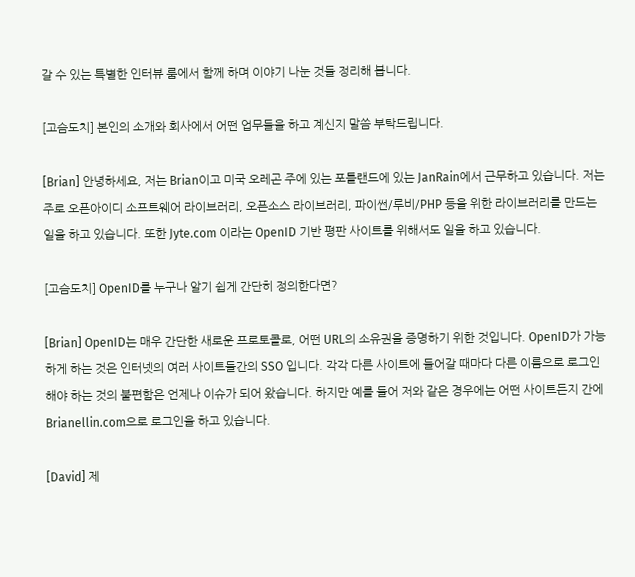갈 수 있는 특별한 인터뷰 룸에서 함께 하며 이야기 나눈 것들 정리해 봅니다.

[고슴도치] 본인의 소개와 회사에서 어떤 업무들을 하고 계신지 말씀 부탁드립니다.

[Brian] 안녕하세요, 저는 Brian이고 미국 오레곤 주에 있는 포틀랜드에 있는 JanRain에서 근무하고 있습니다. 저는 주로 오픈아이디 소프트웨어 라이브러리, 오픈소스 라이브러리, 파이썬/루비/PHP 등을 위한 라이브러리를 만드는 일을 하고 있습니다. 또한 Jyte.com 이라는 OpenID 기반 평판 사이트를 위해서도 일을 하고 있습니다.

[고슴도치] OpenID를 누구나 알기 쉽게 간단히 정의한다면?

[Brian] OpenID는 매우 간단한 새로운 프로토콜로, 어떤 URL의 소유권을 증명하기 위한 것입니다. OpenID가 가능하게 하는 것은 인터넷의 여러 사이트들간의 SSO 입니다. 각각 다른 사이트에 들어갈 때마다 다른 이름으로 로그인해야 하는 것의 불편함은 언제나 이슈가 되어 왔습니다. 하지만 예를 들어 저와 같은 경우에는 어떤 사이트든지 간에 Brianellin.com으로 로그인을 하고 있습니다.

[David] 제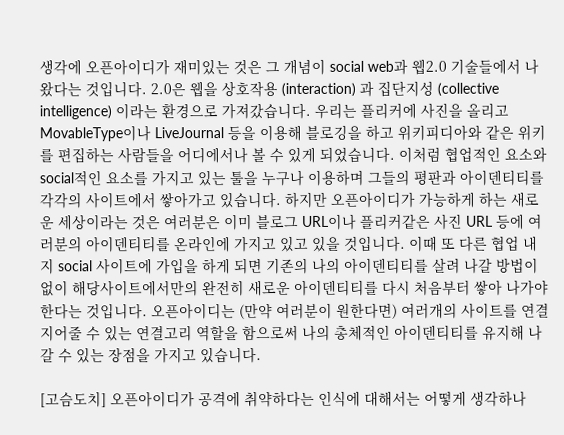생각에 오픈아이디가 재미있는 것은 그 개념이 social web과 웹2.0 기술들에서 나왔다는 것입니다. 2.0은 웹을 상호작용 (interaction) 과 집단지성 (collective intelligence) 이라는 환경으로 가져갔습니다. 우리는 플리커에 사진을 올리고 MovableType이나 LiveJournal 등을 이용해 블로깅을 하고 위키피디아와 같은 위키를 편집하는 사람들을 어디에서나 볼 수 있게 되었습니다. 이처럼 협업적인 요소와 social적인 요소를 가지고 있는 툴을 누구나 이용하며 그들의 평판과 아이덴티티를 각각의 사이트에서 쌓아가고 있습니다. 하지만 오픈아이디가 가능하게 하는 새로운 세상이라는 것은 여러분은 이미 블로그 URL이나 플리커같은 사진 URL 등에 여러분의 아이덴티티를 온라인에 가지고 있고 있을 것입니다. 이때 또 다른 협업 내지 social 사이트에 가입을 하게 되면 기존의 나의 아이덴티티를 살려 나갈 방법이 없이 해당사이트에서만의 완전히 새로운 아이덴티티를 다시 처음부터 쌓아 나가야 한다는 것입니다. 오픈아이디는 (만약 여러분이 원한다면) 여러개의 사이트를 연결지어줄 수 있는 연결고리 역할을 함으로써 나의 총체적인 아이덴티티를 유지해 나갈 수 있는 장점을 가지고 있습니다.

[고슴도치] 오픈아이디가 공격에 취약하다는 인식에 대해서는 어떻게 생각하나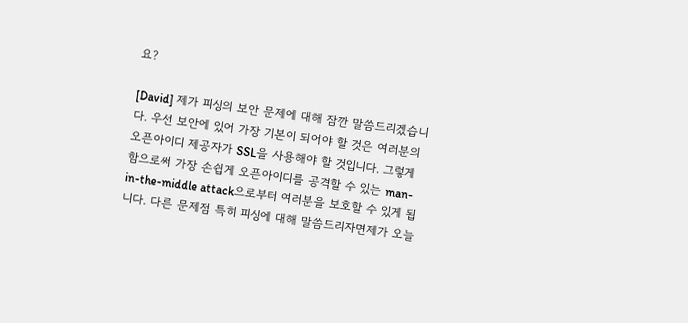요?

[David] 제가 피싱의 보안 문제에 대해 잠깐 말씀드리겠습니다. 우선 보안에 있어 가장 기본이 되어야 할 것은 여러분의 오픈아이디 제공자가 SSL을 사용해야 할 것입니다. 그렇게 함으로써 가장 손쉽게 오픈아이디를 공격할 수 있는 man-in-the-middle attack으로부터 여러분을 보호할 수 있게 됩니다. 다른 문제점 특히 피싱에 대해 말씀드리자면제가 오늘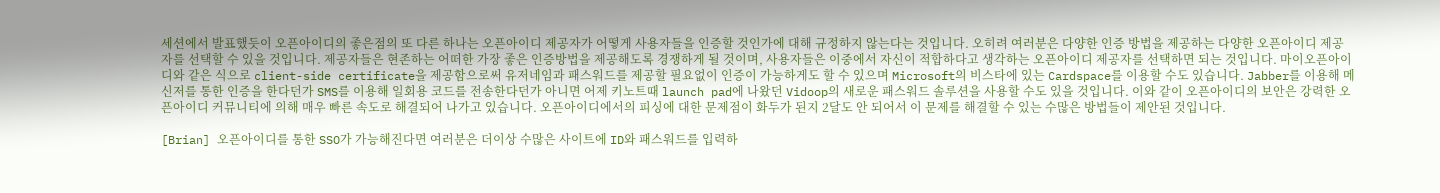세션에서 발표했듯이 오픈아이디의 좋은점의 또 다른 하나는 오픈아이디 제공자가 어떻게 사용자들을 인증할 것인가에 대해 규정하지 않는다는 것입니다. 오히려 여러분은 다양한 인증 방법을 제공하는 다양한 오픈아이디 제공자를 선택할 수 있을 것입니다. 제공자들은 현존하는 어떠한 가장 좋은 인증방법을 제공해도록 경쟁하게 될 것이며, 사용자들은 이중에서 자신이 적합하다고 생각하는 오픈아이디 제공자를 선택하면 되는 것입니다. 마이오픈아이디와 같은 식으로 client-side certificate을 제공함으로써 유저네임과 패스워드를 제공할 필요없이 인증이 가능하게도 할 수 있으며 Microsoft의 비스타에 있는 Cardspace를 이용할 수도 있습니다. Jabber를 이용해 메신저를 통한 인증을 한다던가 SMS를 이용해 일회용 코드를 전송한다던가 아니면 어제 키노트때 launch pad에 나왔던 Vidoop의 새로운 패스워드 솔루션을 사용할 수도 있을 것입니다. 이와 같이 오픈아이디의 보안은 강력한 오픈아이디 커뮤니티에 의해 매우 빠른 속도로 해결되어 나가고 있습니다. 오픈아이디에서의 피싱에 대한 문제점이 화두가 된지 2달도 안 되어서 이 문제를 해결할 수 있는 수많은 방법들이 제안된 것입니다.

[Brian] 오픈아이디를 통한 SSO가 가능해진다면 여러분은 더이상 수많은 사이트에 ID와 패스워드를 입력하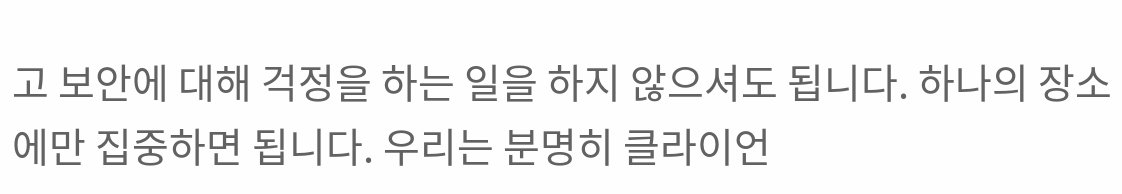고 보안에 대해 걱정을 하는 일을 하지 않으셔도 됩니다. 하나의 장소에만 집중하면 됩니다. 우리는 분명히 클라이언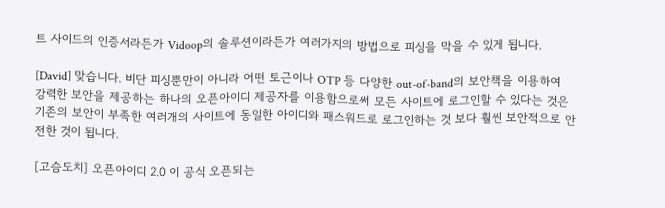트 사이드의 인증서라든가 Vidoop의 솔루션이라든가 여러가지의 방법으로 피싱을 막을 수 있게 됩니다.

[David] 맞습니다. 비단 피싱뿐만이 아니라 어떤 토근이나 OTP 등 다양한 out-of-band의 보안책을 이용하여 강력한 보안을 제공하는 하나의 오픈아이디 제공자를 이용함으로써 모든 사이트에 로그인할 수 있다는 것은 기존의 보안이 부족한 여러개의 사이트에 동일한 아이디와 패스워드로 로그인하는 것 보다 훨씬 보안적으로 안전한 것이 됩니다.

[고슴도치] 오픈아이디 2.0 이 공식 오픈되는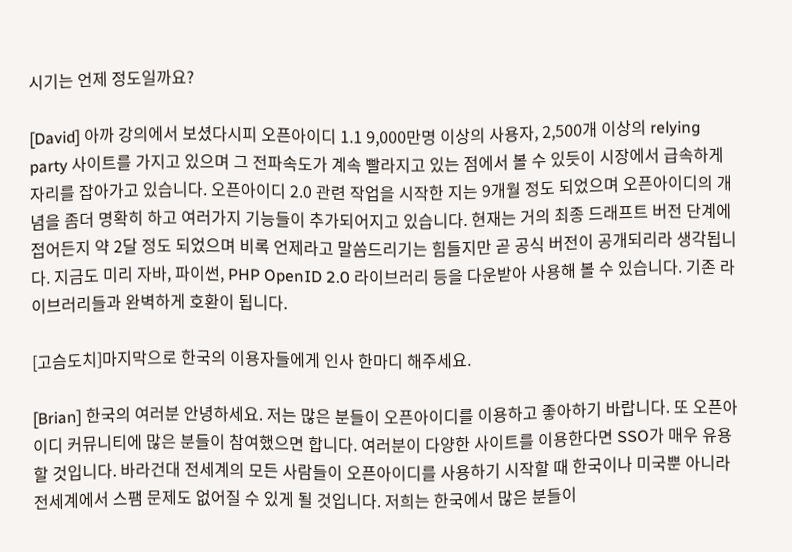시기는 언제 정도일까요?

[David] 아까 강의에서 보셨다시피 오픈아이디 1.1 9,000만명 이상의 사용자, 2,500개 이상의 relying party 사이트를 가지고 있으며 그 전파속도가 계속 빨라지고 있는 점에서 볼 수 있듯이 시장에서 급속하게 자리를 잡아가고 있습니다. 오픈아이디 2.0 관련 작업을 시작한 지는 9개월 정도 되었으며 오픈아이디의 개념을 좀더 명확히 하고 여러가지 기능들이 추가되어지고 있습니다. 현재는 거의 최종 드래프트 버전 단계에 접어든지 약 2달 정도 되었으며 비록 언제라고 말씀드리기는 힘들지만 곧 공식 버전이 공개되리라 생각됩니다. 지금도 미리 자바, 파이썬, PHP OpenID 2.0 라이브러리 등을 다운받아 사용해 볼 수 있습니다. 기존 라이브러리들과 완벽하게 호환이 됩니다.

[고슴도치]마지막으로 한국의 이용자들에게 인사 한마디 해주세요.

[Brian] 한국의 여러분 안녕하세요. 저는 많은 분들이 오픈아이디를 이용하고 좋아하기 바랍니다. 또 오픈아이디 커뮤니티에 많은 분들이 참여했으면 합니다. 여러분이 다양한 사이트를 이용한다면 SSO가 매우 유용할 것입니다. 바라건대 전세계의 모든 사람들이 오픈아이디를 사용하기 시작할 때 한국이나 미국뿐 아니라 전세계에서 스팸 문제도 없어질 수 있게 될 것입니다. 저희는 한국에서 많은 분들이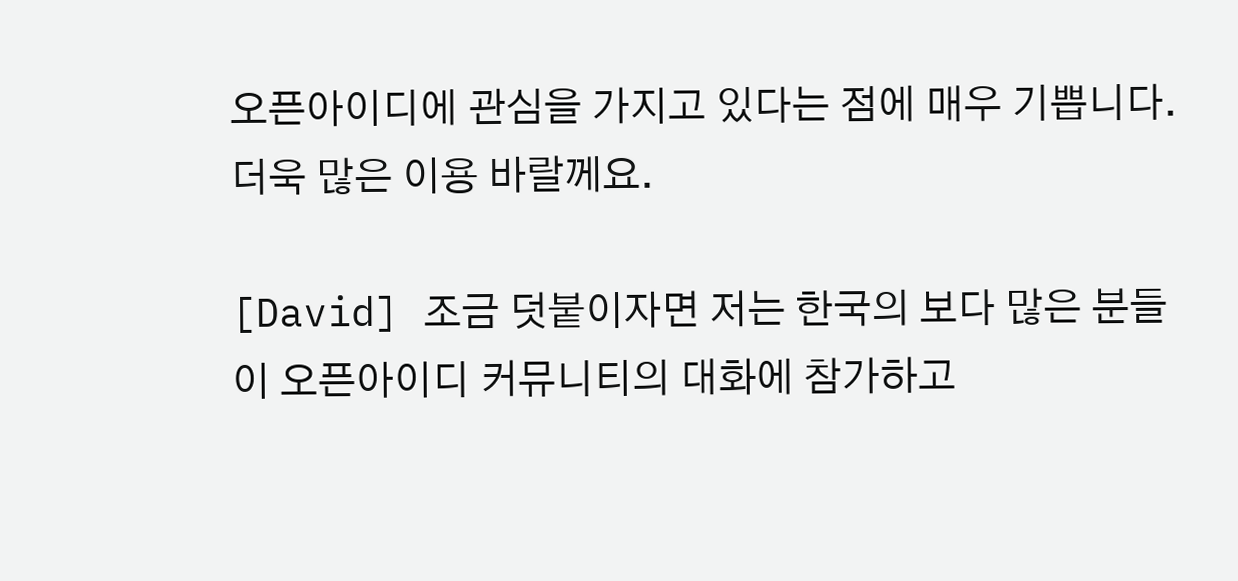오픈아이디에 관심을 가지고 있다는 점에 매우 기쁩니다. 더욱 많은 이용 바랄께요.

[David] 조금 덧붙이자면 저는 한국의 보다 많은 분들이 오픈아이디 커뮤니티의 대화에 참가하고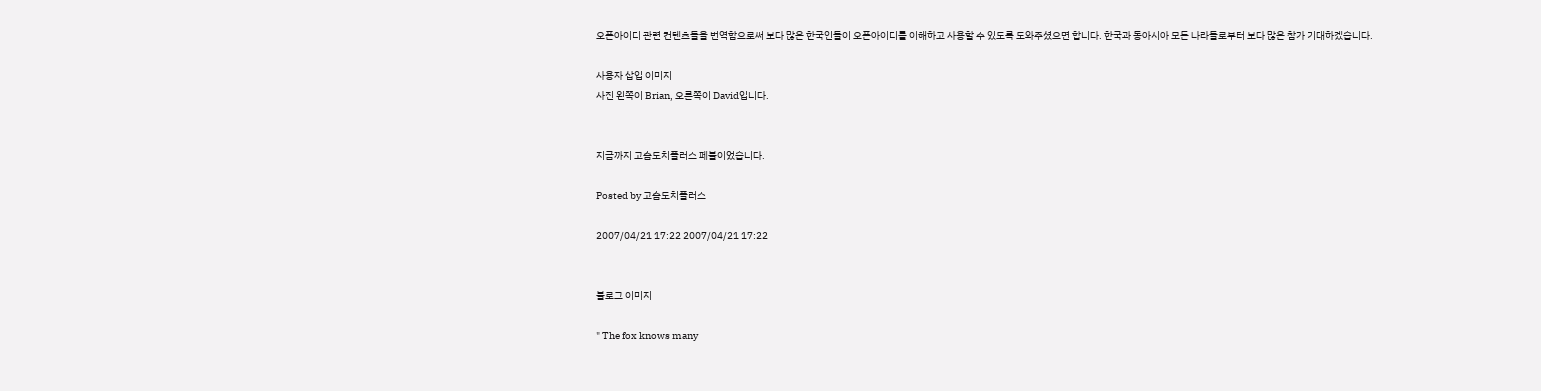오픈아이디 관련 컨텐츠들을 번역함으로써 보다 많은 한국인들이 오픈아이디를 이해하고 사용할 수 있도록 도와주셨으면 합니다. 한국과 동아시아 모든 나라들로부터 보다 많은 참가 기대하겠습니다.

사용자 삽입 이미지
사진 왼쪽이 Brian, 오른쪽이 David입니다.


지금까지 고슴도치플러스 페블이었습니다.

Posted by 고슴도치플러스

2007/04/21 17:22 2007/04/21 17:22


블로그 이미지

" The fox knows many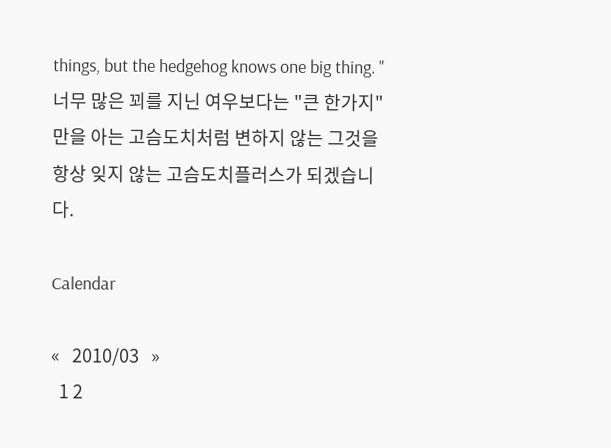things, but the hedgehog knows one big thing. " 너무 많은 꾀를 지닌 여우보다는 "큰 한가지"만을 아는 고슴도치처럼 변하지 않는 그것을 항상 잊지 않는 고슴도치플러스가 되겠습니다.

Calendar

«   2010/03   »
  1 2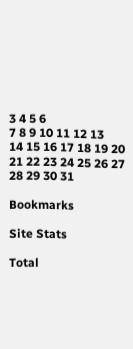3 4 5 6
7 8 9 10 11 12 13
14 15 16 17 18 19 20
21 22 23 24 25 26 27
28 29 30 31

Bookmarks

Site Stats

Total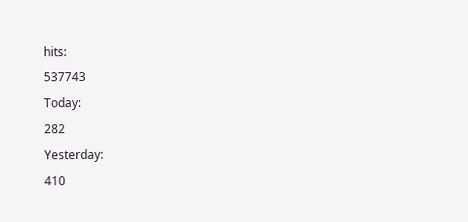hits:
537743
Today:
282
Yesterday:
410